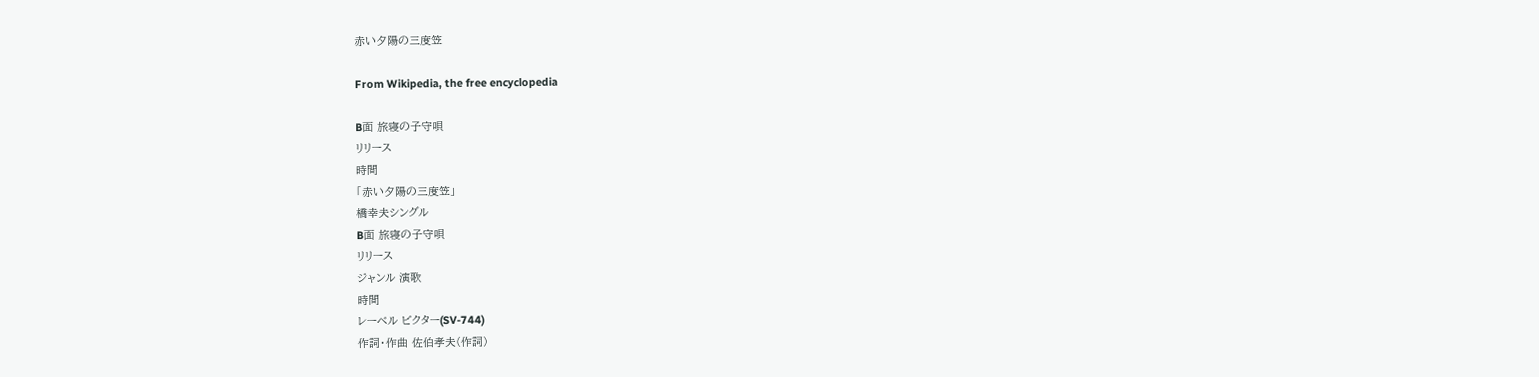赤い夕陽の三度笠

From Wikipedia, the free encyclopedia

B面 旅寝の子守唄
リリース
時間
「赤い夕陽の三度笠」
橋幸夫シングル
B面 旅寝の子守唄
リリース
ジャンル 演歌
時間
レーベル ビクター(SV-744)
作詞・作曲 佐伯孝夫(作詞)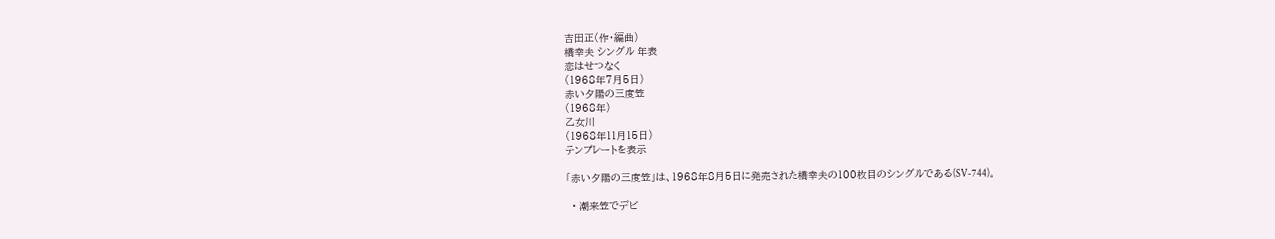吉田正(作・編曲)
橋幸夫 シングル 年表
恋はせつなく
(1968年7月5日)
赤い夕陽の三度笠
(1968年)
乙女川
(1968年11月15日)
テンプレートを表示

「赤い夕陽の三度笠」は、1968年8月5日に発売された橋幸夫の100枚目のシングルである(SV-744)。

  • 潮来笠でデビ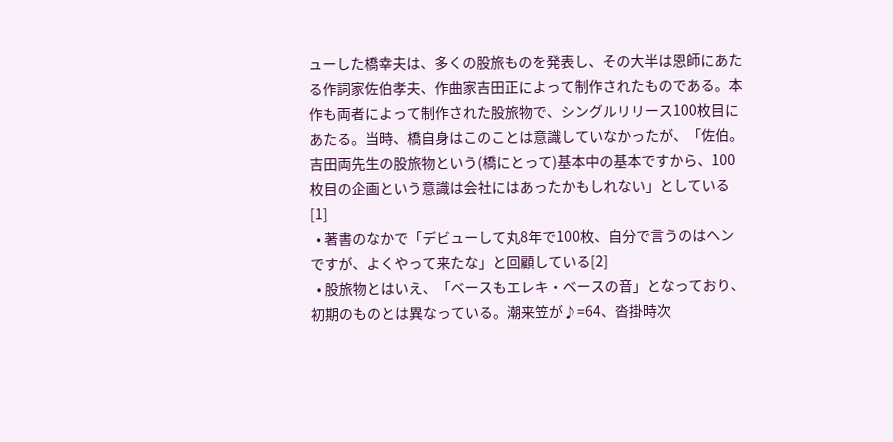ューした橋幸夫は、多くの股旅ものを発表し、その大半は恩師にあたる作詞家佐伯孝夫、作曲家吉田正によって制作されたものである。本作も両者によって制作された股旅物で、シングルリリース100枚目にあたる。当時、橋自身はこのことは意識していなかったが、「佐伯。吉田両先生の股旅物という(橋にとって)基本中の基本ですから、100枚目の企画という意識は会社にはあったかもしれない」としている[1]
  • 著書のなかで「デビューして丸8年で100枚、自分で言うのはヘンですが、よくやって来たな」と回顧している[2]
  • 股旅物とはいえ、「ベースもエレキ・ベースの音」となっており、初期のものとは異なっている。潮来笠が♪=64、沓掛時次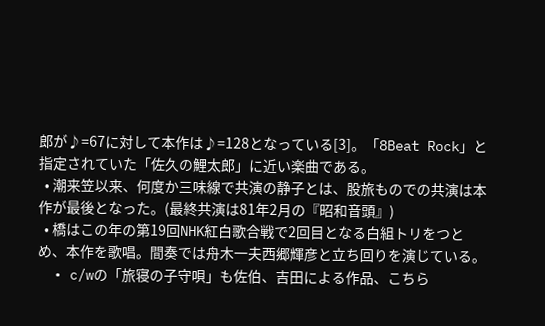郎が♪=67に対して本作は♪=128となっている[3]。「8Beat Rock」と指定されていた「佐久の鯉太郎」に近い楽曲である。
  • 潮来笠以来、何度か三味線で共演の静子とは、股旅ものでの共演は本作が最後となった。(最終共演は81年2月の『昭和音頭』)
  • 橋はこの年の第19回NHK紅白歌合戦で2回目となる白組トリをつとめ、本作を歌唱。間奏では舟木一夫西郷輝彦と立ち回りを演じている。
  • c/wの「旅寝の子守唄」も佐伯、吉田による作品、こちら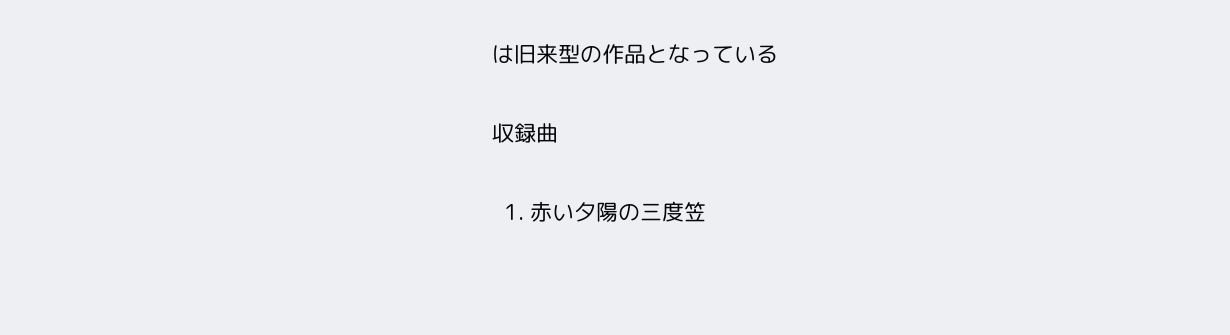は旧来型の作品となっている

収録曲

  1. 赤い夕陽の三度笠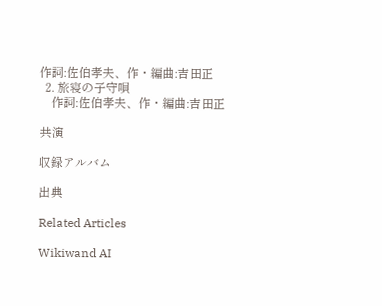作詞:佐伯孝夫、作・編曲:吉田正
  2. 旅寝の子守唄
    作詞:佐伯孝夫、作・編曲:吉田正

共演

収録アルバム

出典

Related Articles

Wikiwand AI